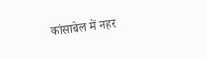कांसाबेल में नहर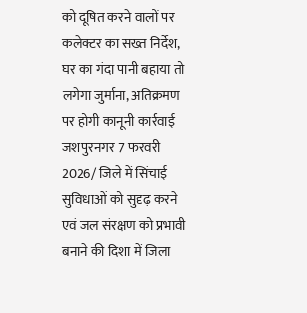को दूषित करने वालों पर कलेक्टर का सख्त निर्देश, घर का गंदा पानी बहाया तो लगेगा जुर्माना, अतिक्रमण पर होगी कानूनी कार्रवाई
जशपुरनगर 7 फरवरी 2026/ जिले में सिंचाई सुविधाओं को सुदृढ़ करने एवं जल संरक्षण को प्रभावी बनाने की दिशा में जिला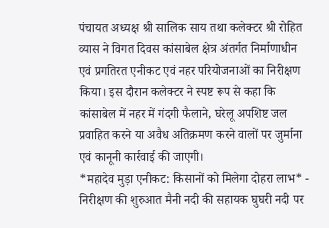पंचायत अध्यक्ष श्री सालिक साय तथा कलेक्टर श्री रोहित व्यास ने विगत दिवस कांसाबेल क्षेत्र अंतर्गत निर्माणाधीन एवं प्रगतिरत एनीकट एवं नहर परियोजनाओं का निरीक्षण किया। इस दौरान कलेक्टर ने स्पष्ट रूप से कहा कि कांसाबेल में नहर में गंदगी फैलाने, घरेलू अपशिष्ट जल प्रवाहित करने या अवैध अतिक्रमण करने वालों पर जुर्माना एवं कानूनी कार्रवाई की जाएगी।
*महादेव मुड़ा एनीकट: किसानों को मिलेगा दोहरा लाभ* -
निरीक्षण की शुरुआत मैनी नदी की सहायक घुघरी नदी पर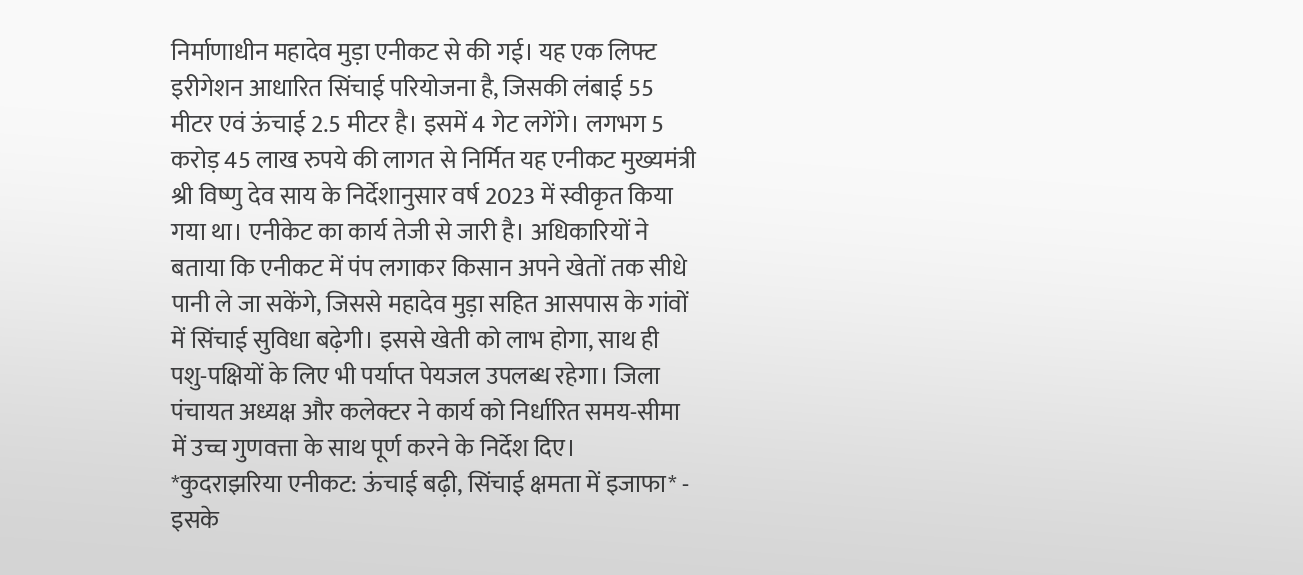निर्माणाधीन महादेव मुड़ा एनीकट से की गई। यह एक लिफ्ट इरीगेशन आधारित सिंचाई परियोजना है, जिसकी लंबाई 55 मीटर एवं ऊंचाई 2.5 मीटर है। इसमें 4 गेट लगेंगे। लगभग 5 करोड़ 45 लाख रुपये की लागत से निर्मित यह एनीकट मुख्यमंत्री श्री विष्णु देव साय के निर्देशानुसार वर्ष 2023 में स्वीकृत किया गया था। एनीकेट का कार्य तेजी से जारी है। अधिकारियों ने बताया कि एनीकट में पंप लगाकर किसान अपने खेतों तक सीधे पानी ले जा सकेंगे, जिससे महादेव मुड़ा सहित आसपास के गांवों में सिंचाई सुविधा बढ़ेगी। इससे खेती को लाभ होगा, साथ ही पशु-पक्षियों के लिए भी पर्याप्त पेयजल उपलब्ध रहेगा। जिला पंचायत अध्यक्ष और कलेक्टर ने कार्य को निर्धारित समय-सीमा में उच्च गुणवत्ता के साथ पूर्ण करने के निर्देश दिए।
*कुदराझरिया एनीकट: ऊंचाई बढ़ी, सिंचाई क्षमता में इजाफा* -
इसके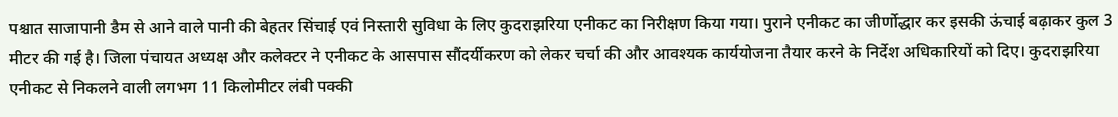पश्चात साजापानी डैम से आने वाले पानी की बेहतर सिंचाई एवं निस्तारी सुविधा के लिए कुदराझरिया एनीकट का निरीक्षण किया गया। पुराने एनीकट का जीर्णोद्धार कर इसकी ऊंचाई बढ़ाकर कुल 3 मीटर की गई है। जिला पंचायत अध्यक्ष और कलेक्टर ने एनीकट के आसपास सौंदर्यीकरण को लेकर चर्चा की और आवश्यक कार्ययोजना तैयार करने के निर्देश अधिकारियों को दिए। कुदराझरिया एनीकट से निकलने वाली लगभग 11 किलोमीटर लंबी पक्की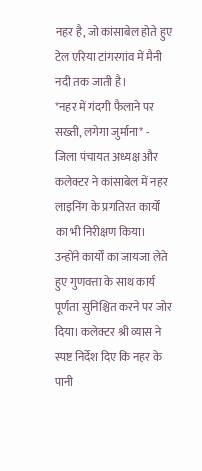नहर है, जो कांसाबेल होते हुए टेल एरिया टांगरगांव में मैनी नदी तक जाती है।
*नहर में गंदगी फैलाने पर सख्ती, लगेगा जुर्माना* -
जिला पंचायत अध्यक्ष और कलेक्टर ने कांसाबेल में नहर लाइनिंग के प्रगतिरत कार्यों का भी निरीक्षण किया। उन्होंने कार्यों का जायजा लेते हुए गुणवत्ता के साथ कार्य पूर्णता सुनिश्चित करने पर जोर दिया। कलेक्टर श्री व्यास ने स्पष्ट निर्देश दिए कि नहर के पानी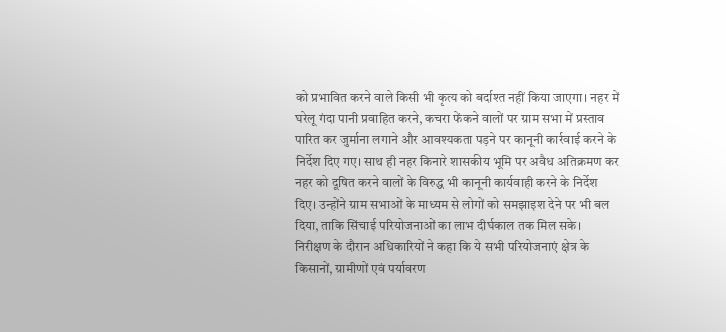को प्रभावित करने वाले किसी भी कृत्य को बर्दाश्त नहीं किया जाएगा। नहर में घरेलू गंदा पानी प्रवाहित करने, कचरा फेंकने वालों पर ग्राम सभा में प्रस्ताव पारित कर जुर्माना लगाने और आवश्यकता पड़ने पर कानूनी कार्रवाई करने के निर्देश दिए गए। साथ ही नहर किनारे शासकीय भूमि पर अवैध अतिक्रमण कर नहर को दूषित करने वालों के विरुद्ध भी कानूनी कार्यवाही करने के निर्देश दिए। उन्होंने ग्राम सभाओं के माध्यम से लोगों को समझाइश देने पर भी बल दिया, ताकि सिंचाई परियोजनाओं का लाभ दीर्घकाल तक मिल सके। निरीक्षण के दौरान अधिकारियों ने कहा कि ये सभी परियोजनाएं क्षेत्र के किसानों, ग्रामीणों एवं पर्यावरण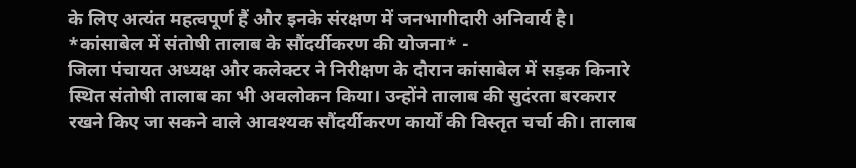के लिए अत्यंत महत्वपूर्ण हैं और इनके संरक्षण में जनभागीदारी अनिवार्य है।
*कांसाबेल में संतोषी तालाब के सौंदर्यीकरण की योजना* -
जिला पंचायत अध्यक्ष और कलेक्टर ने निरीक्षण के दौरान कांसाबेल में सड़क किनारे स्थित संतोषी तालाब का भी अवलोकन किया। उन्होंने तालाब की सुदंरता बरकरार रखने किए जा सकने वाले आवश्यक सौंदर्यीकरण कार्यों की विस्तृत चर्चा की। तालाब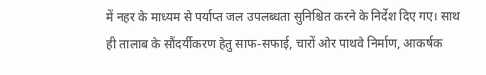में नहर के माध्यम से पर्याप्त जल उपलब्धता सुनिश्चित करने के निर्देश दिए गए। साथ ही तालाब के सौंदर्यीकरण हेतु साफ-सफाई, चारों ओर पाथवे निर्माण, आकर्षक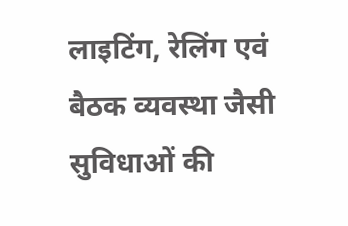लाइटिंग, रेलिंग एवं बैठक व्यवस्था जैसी सुविधाओं की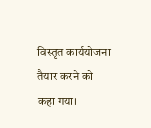विस्तृत कार्ययोजना तैयार करने को कहा गया।